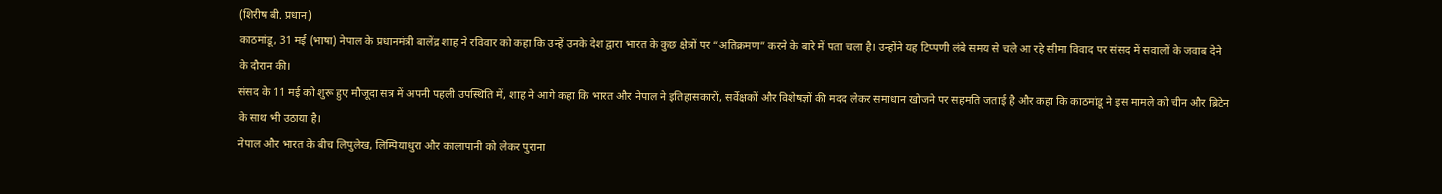(शिरीष बी. प्रधान)
काठमांडू, 31 मई (भाषा) नेपाल के प्रधानमंत्री बालेंद्र शाह ने रविवार को कहा कि उन्हें उनके देश द्वारा भारत के कुछ क्षेत्रों पर “अतिक्रमण” करने के बारे में पता चला है। उन्होंने यह टिप्पणी लंबे समय से चले आ रहे सीमा विवाद पर संसद में सवालों के जवाब देने के दौरान की।
संसद के 11 मई को शुरू हुए मौजूदा सत्र में अपनी पहली उपस्थिति में, शाह ने आगे कहा कि भारत और नेपाल ने इतिहासकारों, सर्वेक्षकों और विशेषज्ञों की मदद लेकर समाधान खोजने पर सहमति जताई है और कहा कि काठमांडू ने इस मामले को चीन और ब्रिटेन के साथ भी उठाया है।
नेपाल और भारत के बीच लिपुलेख, लिम्पियाधुरा और कालापानी को लेकर पुराना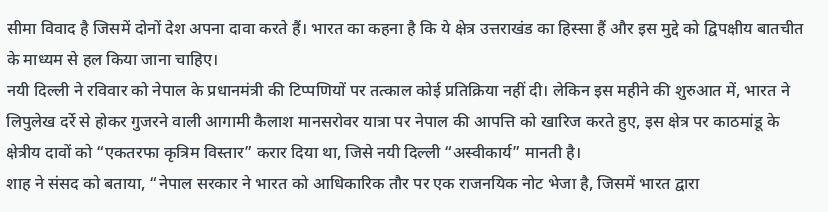सीमा विवाद है जिसमें दोनों देश अपना दावा करते हैं। भारत का कहना है कि ये क्षेत्र उत्तराखंड का हिस्सा हैं और इस मुद्दे को द्विपक्षीय बातचीत के माध्यम से हल किया जाना चाहिए।
नयी दिल्ली ने रविवार को नेपाल के प्रधानमंत्री की टिप्पणियों पर तत्काल कोई प्रतिक्रिया नहीं दी। लेकिन इस महीने की शुरुआत में, भारत ने लिपुलेख दर्रे से होकर गुजरने वाली आगामी कैलाश मानसरोवर यात्रा पर नेपाल की आपत्ति को खारिज करते हुए, इस क्षेत्र पर काठमांडू के क्षेत्रीय दावों को “एकतरफा कृत्रिम विस्तार” करार दिया था, जिसे नयी दिल्ली “अस्वीकार्य” मानती है।
शाह ने संसद को बताया, “नेपाल सरकार ने भारत को आधिकारिक तौर पर एक राजनयिक नोट भेजा है, जिसमें भारत द्वारा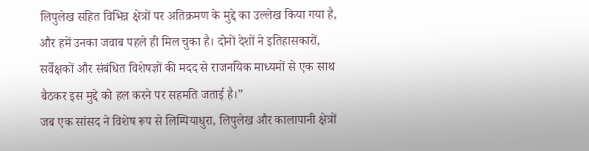लिपुलेख सहित विभिन्न क्षेत्रों पर अतिक्रमण के मुद्दे का उल्लेख किया गया है, और हमें उनका जवाब पहले ही मिल चुका है। दोनों देशों ने इतिहासकारों, सर्वेक्षकों और संबंधित विशेषज्ञों की मदद से राजनयिक माध्यमों से एक साथ बैठकर इस मुद्दे को हल करने पर सहमति जताई है।”
जब एक सांसद ने विशेष रूप से लिम्पियाधुरा, लिपुलेख और कालापानी क्षेत्रों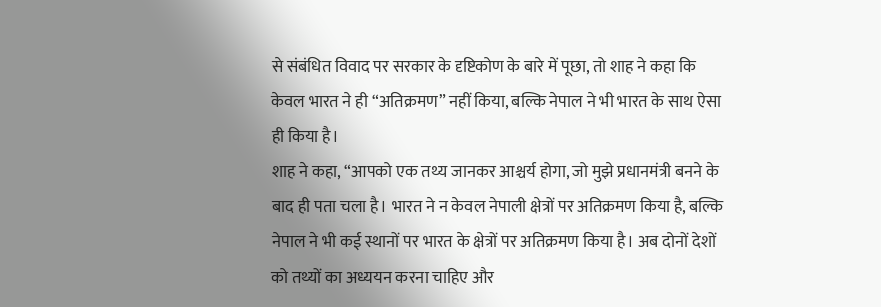से संबंधित विवाद पर सरकार के दृष्टिकोण के बारे में पूछा, तो शाह ने कहा कि केवल भारत ने ही “अतिक्रमण” नहीं किया, बल्कि नेपाल ने भी भारत के साथ ऐसा ही किया है।
शाह ने कहा, “आपको एक तथ्य जानकर आश्चर्य होगा, जो मुझे प्रधानमंत्री बनने के बाद ही पता चला है। भारत ने न केवल नेपाली क्षेत्रों पर अतिक्रमण किया है, बल्कि नेपाल ने भी कई स्थानों पर भारत के क्षेत्रों पर अतिक्रमण किया है। अब दोनों देशों को तथ्यों का अध्ययन करना चाहिए और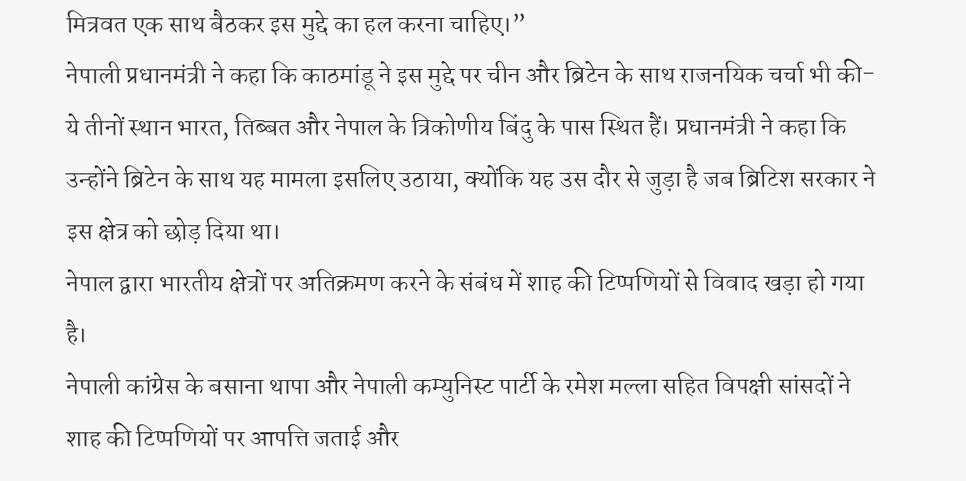मित्रवत एक साथ बैठकर इस मुद्दे का हल करना चाहिए।”
नेपाली प्रधानमंत्री ने कहा कि काठमांडू ने इस मुद्दे पर चीन और ब्रिटेन के साथ राजनयिक चर्चा भी की- ये तीनों स्थान भारत, तिब्बत और नेपाल के त्रिकोणीय बिंदु के पास स्थित हैं। प्रधानमंत्री ने कहा कि उन्होंने ब्रिटेन के साथ यह मामला इसलिए उठाया, क्योंकि यह उस दौर से जुड़ा है जब ब्रिटिश सरकार ने इस क्षेत्र को छोड़ दिया था।
नेपाल द्वारा भारतीय क्षेत्रों पर अतिक्रमण करने के संबंध में शाह की टिप्पणियों से विवाद खड़ा हो गया है।
नेपाली कांग्रेस के बसाना थापा और नेपाली कम्युनिस्ट पार्टी के रमेश मल्ला सहित विपक्षी सांसदों ने शाह की टिप्पणियों पर आपत्ति जताई और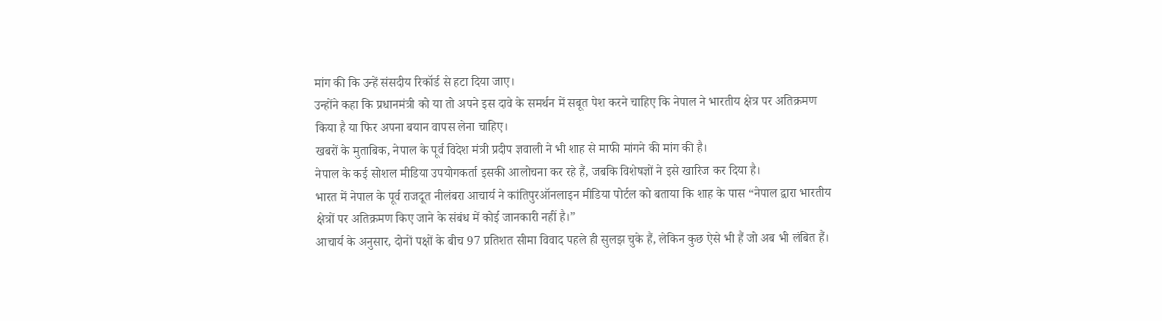मांग की कि उन्हें संसदीय रिकॉर्ड से हटा दिया जाए।
उन्होंने कहा कि प्रधानमंत्री को या तो अपने इस दावे के समर्थन में सबूत पेश करने चाहिए कि नेपाल ने भारतीय क्षेत्र पर अतिक्रमण किया है या फिर अपना बयान वापस लेना चाहिए।
खबरों के मुताबिक, नेपाल के पूर्व विदेश मंत्री प्रदीप ज्ञवाली ने भी शाह से माफी मांगने की मांग की है।
नेपाल के कई सोशल मीडिया उपयोगकर्ता इसकी आलोचना कर रहे हैं, जबकि विशेषज्ञों ने इसे खारिज कर दिया है।
भारत में नेपाल के पूर्व राजदूत नीलंबरा आचार्य ने कांतिपुरऑनलाइन मीडिया पोर्टल को बताया कि शाह के पास “नेपाल द्वारा भारतीय क्षेत्रों पर अतिक्रमण किए जाने के संबंध में कोई जानकारी नहीं है।”
आचार्य के अनुसार, दोनों पक्षों के बीच 97 प्रतिशत सीमा विवाद पहले ही सुलझ चुके हैं, लेकिन कुछ ऐसे भी हैं जो अब भी लंबित हैं।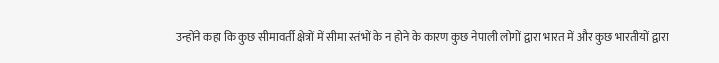उन्होंने कहा कि कुछ सीमावर्ती क्षेत्रों में सीमा स्तंभों के न होने के कारण कुछ नेपाली लोगों द्वारा भारत में और कुछ भारतीयों द्वारा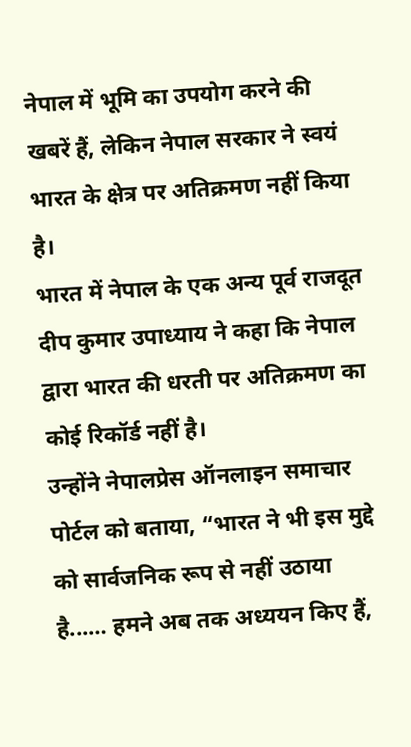नेपाल में भूमि का उपयोग करने की खबरें हैं, लेकिन नेपाल सरकार ने स्वयं भारत के क्षेत्र पर अतिक्रमण नहीं किया है।
भारत में नेपाल के एक अन्य पूर्व राजदूत दीप कुमार उपाध्याय ने कहा कि नेपाल द्वारा भारत की धरती पर अतिक्रमण का कोई रिकॉर्ड नहीं है।
उन्होंने नेपालप्रेस ऑनलाइन समाचार पोर्टल को बताया, “भारत ने भी इस मुद्दे को सार्वजनिक रूप से नहीं उठाया है...… हमने अब तक अध्ययन किए हैं,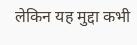लेकिन यह मुद्दा कभी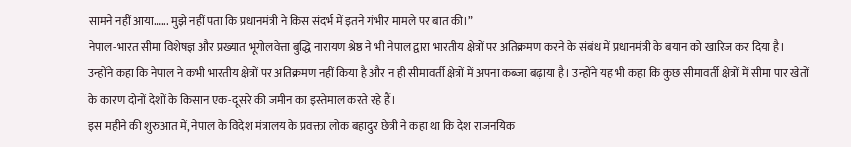सामने नहीं आया…... मुझे नहीं पता कि प्रधानमंत्री ने किस संदर्भ में इतने गंभीर मामले पर बात की।”
नेपाल-भारत सीमा विशेषज्ञ और प्रख्यात भूगोलवेत्ता बुद्धि नारायण श्रेष्ठ ने भी नेपाल द्वारा भारतीय क्षेत्रों पर अतिक्रमण करने के संबंध में प्रधानमंत्री के बयान को खारिज कर दिया है।
उन्होंने कहा कि नेपाल ने कभी भारतीय क्षेत्रों पर अतिक्रमण नहीं किया है और न ही सीमावर्ती क्षेत्रों में अपना कब्जा बढ़ाया है। उन्होंने यह भी कहा कि कुछ सीमावर्ती क्षेत्रों में सीमा पार खेतों के कारण दोनों देशों के किसान एक-दूसरे की जमीन का इस्तेमाल करते रहे हैं।
इस महीने की शुरुआत में, नेपाल के विदेश मंत्रालय के प्रवक्ता लोक बहादुर छेत्री ने कहा था कि देश राजनयिक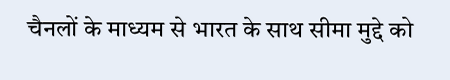चैनलों के माध्यम से भारत के साथ सीमा मुद्दे को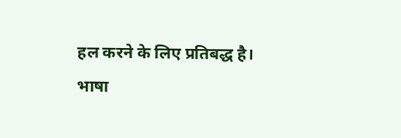हल करने के लिए प्रतिबद्ध है।
भाषा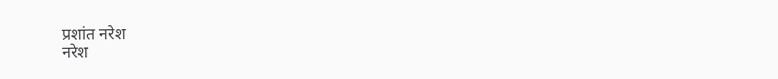प्रशांत नरेश
नरेश